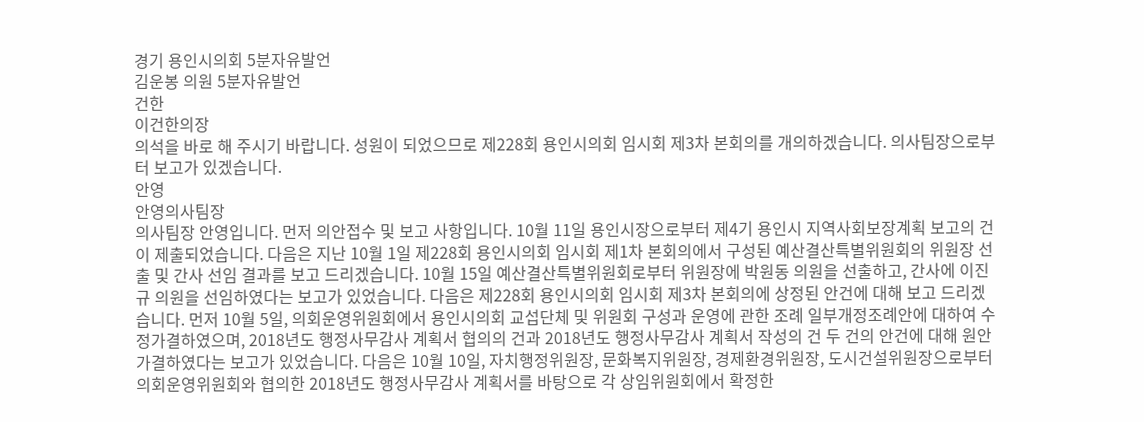경기 용인시의회 5분자유발언
김운봉 의원 5분자유발언
건한
이건한의장
의석을 바로 해 주시기 바랍니다. 성원이 되었으므로 제228회 용인시의회 임시회 제3차 본회의를 개의하겠습니다. 의사팀장으로부터 보고가 있겠습니다.
안영
안영의사팀장
의사팀장 안영입니다. 먼저 의안접수 및 보고 사항입니다. 10월 11일 용인시장으로부터 제4기 용인시 지역사회보장계획 보고의 건이 제출되었습니다. 다음은 지난 10월 1일 제228회 용인시의회 임시회 제1차 본회의에서 구성된 예산결산특별위원회의 위원장 선출 및 간사 선임 결과를 보고 드리겠습니다. 10월 15일 예산결산특별위원회로부터 위원장에 박원동 의원을 선출하고, 간사에 이진규 의원을 선임하였다는 보고가 있었습니다. 다음은 제228회 용인시의회 임시회 제3차 본회의에 상정된 안건에 대해 보고 드리겠습니다. 먼저 10월 5일, 의회운영위원회에서 용인시의회 교섭단체 및 위원회 구성과 운영에 관한 조례 일부개정조례안에 대하여 수정가결하였으며, 2018년도 행정사무감사 계획서 협의의 건과 2018년도 행정사무감사 계획서 작성의 건 두 건의 안건에 대해 원안가결하였다는 보고가 있었습니다. 다음은 10월 10일, 자치행정위원장, 문화복지위원장, 경제환경위원장, 도시건설위원장으로부터 의회운영위원회와 협의한 2018년도 행정사무감사 계획서를 바탕으로 각 상임위원회에서 확정한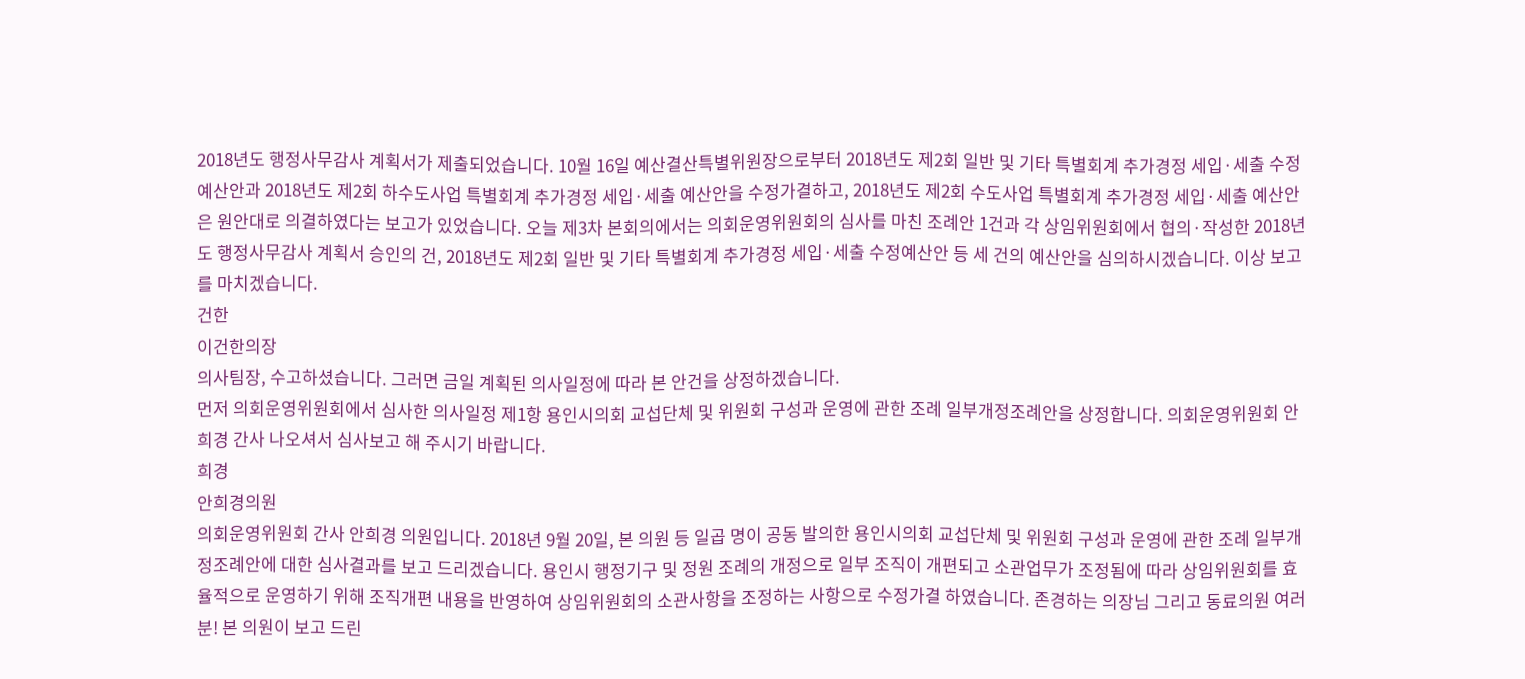2018년도 행정사무감사 계획서가 제출되었습니다. 10월 16일 예산결산특별위원장으로부터 2018년도 제2회 일반 및 기타 특별회계 추가경정 세입·세출 수정예산안과 2018년도 제2회 하수도사업 특별회계 추가경정 세입·세출 예산안을 수정가결하고, 2018년도 제2회 수도사업 특별회계 추가경정 세입·세출 예산안은 원안대로 의결하였다는 보고가 있었습니다. 오늘 제3차 본회의에서는 의회운영위원회의 심사를 마친 조례안 1건과 각 상임위원회에서 협의·작성한 2018년도 행정사무감사 계획서 승인의 건, 2018년도 제2회 일반 및 기타 특별회계 추가경정 세입·세출 수정예산안 등 세 건의 예산안을 심의하시겠습니다. 이상 보고를 마치겠습니다.
건한
이건한의장
의사팀장, 수고하셨습니다. 그러면 금일 계획된 의사일정에 따라 본 안건을 상정하겠습니다.
먼저 의회운영위원회에서 심사한 의사일정 제1항 용인시의회 교섭단체 및 위원회 구성과 운영에 관한 조례 일부개정조례안을 상정합니다. 의회운영위원회 안희경 간사 나오셔서 심사보고 해 주시기 바랍니다.
희경
안희경의원
의회운영위원회 간사 안희경 의원입니다. 2018년 9월 20일, 본 의원 등 일곱 명이 공동 발의한 용인시의회 교섭단체 및 위원회 구성과 운영에 관한 조례 일부개정조례안에 대한 심사결과를 보고 드리겠습니다. 용인시 행정기구 및 정원 조례의 개정으로 일부 조직이 개편되고 소관업무가 조정됨에 따라 상임위원회를 효율적으로 운영하기 위해 조직개편 내용을 반영하여 상임위원회의 소관사항을 조정하는 사항으로 수정가결 하였습니다. 존경하는 의장님 그리고 동료의원 여러분! 본 의원이 보고 드린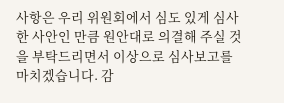사항은 우리 위원회에서 심도 있게 심사한 사안인 만큼 원안대로 의결해 주실 것을 부탁드리면서 이상으로 심사보고를 마치겠습니다. 감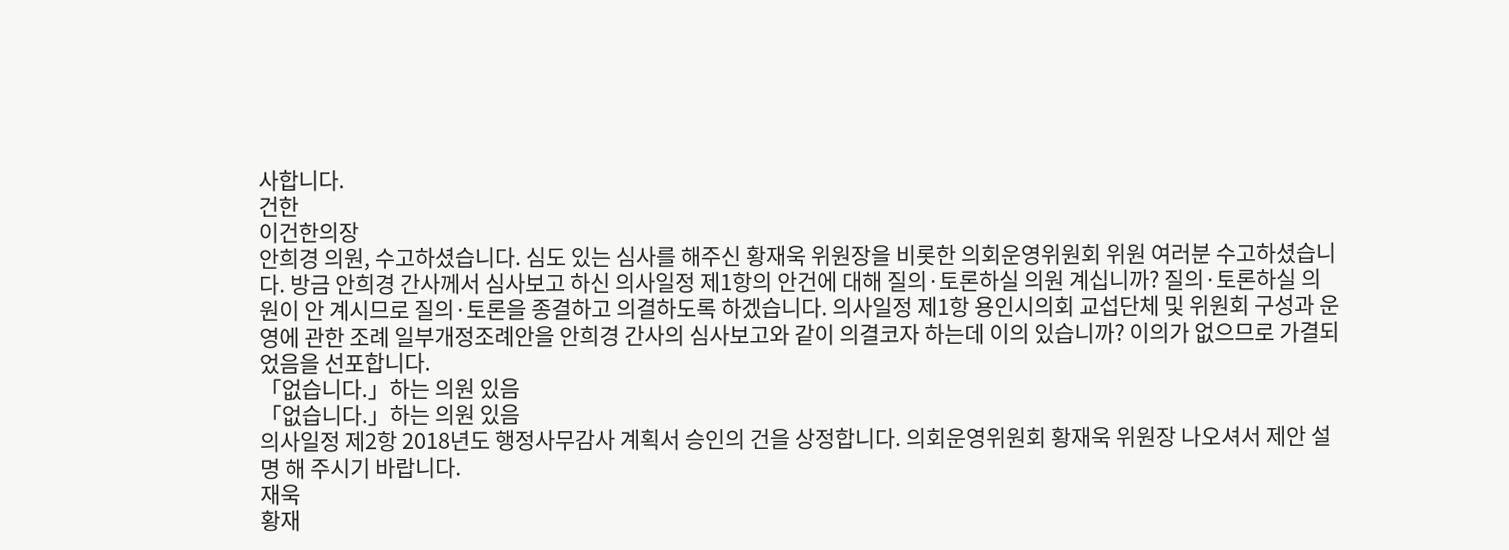사합니다.
건한
이건한의장
안희경 의원, 수고하셨습니다. 심도 있는 심사를 해주신 황재욱 위원장을 비롯한 의회운영위원회 위원 여러분 수고하셨습니다. 방금 안희경 간사께서 심사보고 하신 의사일정 제1항의 안건에 대해 질의·토론하실 의원 계십니까? 질의·토론하실 의원이 안 계시므로 질의·토론을 종결하고 의결하도록 하겠습니다. 의사일정 제1항 용인시의회 교섭단체 및 위원회 구성과 운영에 관한 조례 일부개정조례안을 안희경 간사의 심사보고와 같이 의결코자 하는데 이의 있습니까? 이의가 없으므로 가결되었음을 선포합니다.
「없습니다.」하는 의원 있음
「없습니다.」하는 의원 있음
의사일정 제2항 2018년도 행정사무감사 계획서 승인의 건을 상정합니다. 의회운영위원회 황재욱 위원장 나오셔서 제안 설명 해 주시기 바랍니다.
재욱
황재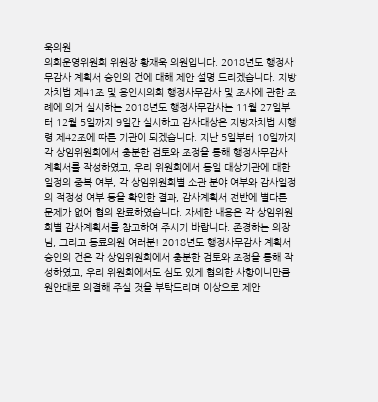욱의원
의회운영위원회 위원장 황재욱 의원입니다. 2018년도 행정사무감사 계획서 승인의 건에 대해 제안 설명 드리겠습니다. 지방자치법 제41조 및 용인시의회 행정사무감사 및 조사에 관한 조례에 의거 실시하는 2018년도 행정사무감사는 11월 27일부터 12월 5일까지 9일간 실시하고 감사대상은 지방자치법 시행령 제42조에 따른 기관이 되겠습니다. 지난 5일부터 10일까지 각 상임위원회에서 충분한 검토와 조정을 통해 행정사무감사 계획서를 작성하였고, 우리 위원회에서 동일 대상기관에 대한 일정의 중복 여부, 각 상임위원회별 소관 분야 여부와 감사일정의 적정성 여부 등을 확인한 결과, 감사계획서 전반에 별다른 문제가 없어 협의 완료하였습니다. 자세한 내용은 각 상임위원회별 감사계획서를 참고하여 주시기 바랍니다. 존경하는 의장님, 그리고 동료의원 여러분! 2018년도 행정사무감사 계획서 승인의 건은 각 상임위원회에서 충분한 검토와 조정을 통해 작성하였고, 우리 위원회에서도 심도 있게 협의한 사항이니만큼 원안대로 의결해 주실 것을 부탁드리며 이상으로 제안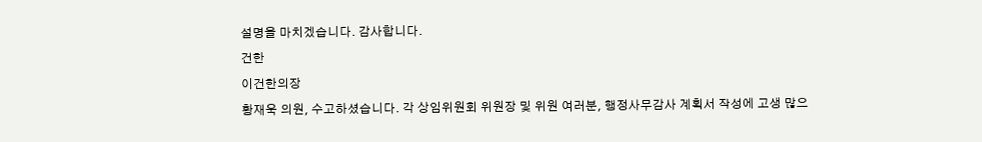설명을 마치겠습니다. 감사합니다.
건한
이건한의장
황재욱 의원, 수고하셨습니다. 각 상임위원회 위원장 및 위원 여러분, 행정사무감사 계획서 작성에 고생 많으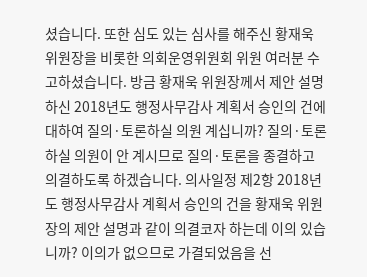셨습니다. 또한 심도 있는 심사를 해주신 황재욱 위원장을 비롯한 의회운영위원회 위원 여러분 수고하셨습니다. 방금 황재욱 위원장께서 제안 설명하신 2018년도 행정사무감사 계획서 승인의 건에 대하여 질의·토론하실 의원 계십니까? 질의·토론하실 의원이 안 계시므로 질의·토론을 종결하고 의결하도록 하겠습니다. 의사일정 제2항 2018년도 행정사무감사 계획서 승인의 건을 황재욱 위원장의 제안 설명과 같이 의결코자 하는데 이의 있습니까? 이의가 없으므로 가결되었음을 선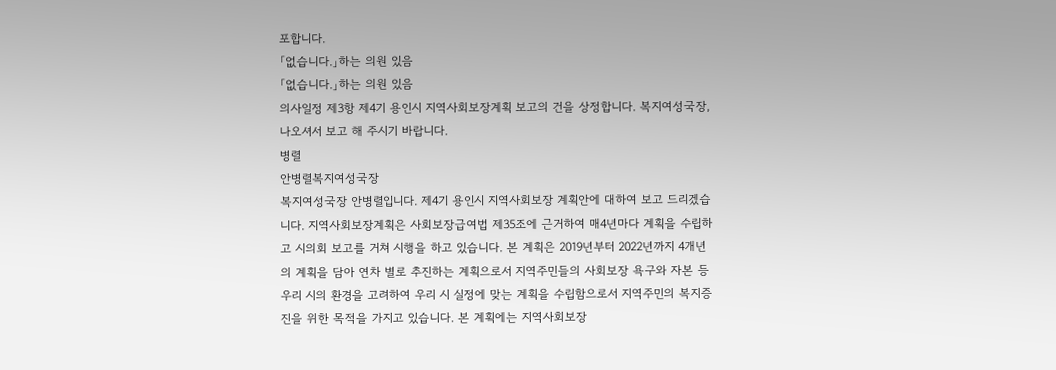포합니다.
「없습니다.」하는 의원 있음
「없습니다.」하는 의원 있음
의사일정 제3항 제4기 용인시 지역사회보장계획 보고의 건을 상정합니다. 복지여성국장, 나오셔서 보고 해 주시기 바랍니다.
병렬
안병렬복지여성국장
복지여성국장 안병렬입니다. 제4기 용인시 지역사회보장 계획안에 대하여 보고 드리겠습니다. 지역사회보장계획은 사회보장급여법 제35조에 근거하여 매4년마다 계획을 수립하고 시의회 보고를 거쳐 시행을 하고 있습니다. 본 계획은 2019년부터 2022년까지 4개년의 계획을 담아 연차 별로 추진하는 계획으로서 지역주민들의 사회보장 욕구와 자본 등 우리 시의 환경을 고려하여 우리 시 실정에 맞는 계획을 수립함으로서 지역주민의 복지증진을 위한 목적을 가지고 있습니다. 본 계획에는 지역사회보장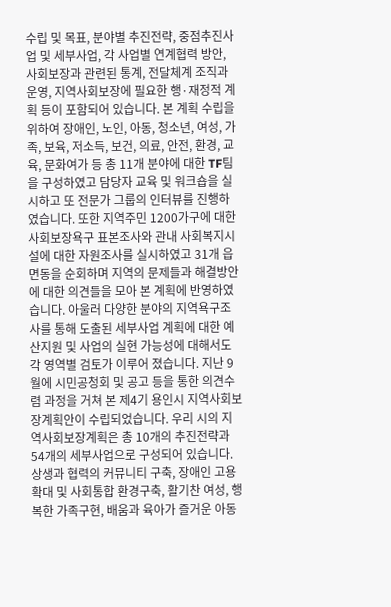수립 및 목표, 분야별 추진전략, 중점추진사업 및 세부사업, 각 사업별 연계협력 방안, 사회보장과 관련된 통계, 전달체계 조직과 운영, 지역사회보장에 필요한 행·재정적 계획 등이 포함되어 있습니다. 본 계획 수립을 위하여 장애인, 노인, 아동, 청소년, 여성, 가족, 보육, 저소득, 보건, 의료, 안전, 환경, 교육, 문화여가 등 총 11개 분야에 대한 TF팀을 구성하였고 담당자 교육 및 워크숍을 실시하고 또 전문가 그룹의 인터뷰를 진행하였습니다. 또한 지역주민 1200가구에 대한 사회보장욕구 표본조사와 관내 사회복지시설에 대한 자원조사를 실시하였고 31개 읍면동을 순회하며 지역의 문제들과 해결방안에 대한 의견들을 모아 본 계획에 반영하였습니다. 아울러 다양한 분야의 지역욕구조사를 통해 도출된 세부사업 계획에 대한 예산지원 및 사업의 실현 가능성에 대해서도 각 영역별 검토가 이루어 졌습니다. 지난 9월에 시민공청회 및 공고 등을 통한 의견수렴 과정을 거쳐 본 제4기 용인시 지역사회보장계획안이 수립되었습니다. 우리 시의 지역사회보장계획은 총 10개의 추진전략과 54개의 세부사업으로 구성되어 있습니다. 상생과 협력의 커뮤니티 구축, 장애인 고용확대 및 사회통합 환경구축, 활기찬 여성, 행복한 가족구현, 배움과 육아가 즐거운 아동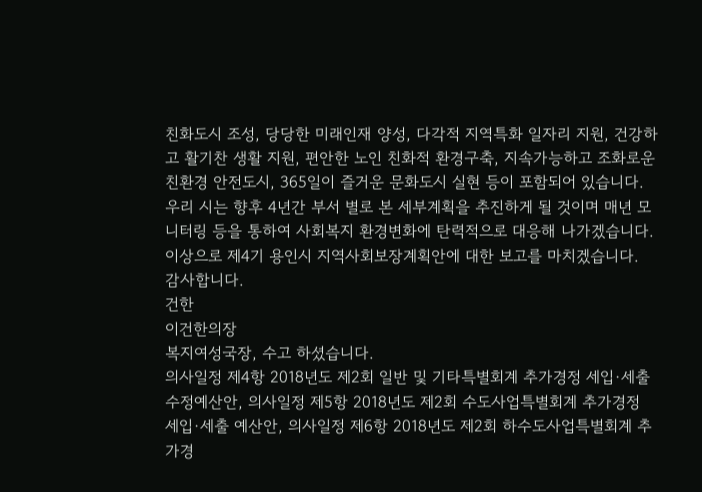친화도시 조성, 당당한 미래인재 양성, 다각적 지역특화 일자리 지원, 건강하고 활기찬 생활 지원, 편안한 노인 친화적 환경구축, 지속가능하고 조화로운 친환경 안전도시, 365일이 즐거운 문화도시 실현 등이 포함되어 있습니다. 우리 시는 향후 4년간 부서 별로 본 세부계획을 추진하게 될 것이며 매년 모니터링 등을 통하여 사회복지 환경변화에 탄력적으로 대응해 나가겠습니다. 이상으로 제4기 용인시 지역사회보장계획안에 대한 보고를 마치겠습니다. 감사합니다.
건한
이건한의장
복지여성국장, 수고 하셨습니다.
의사일정 제4항 2018년도 제2회 일반 및 기타특별회계 추가경정 세입·세출 수정예산안, 의사일정 제5항 2018년도 제2회 수도사업특별회계 추가경정 세입·세출 예산안, 의사일정 제6항 2018년도 제2회 하수도사업특별회계 추가경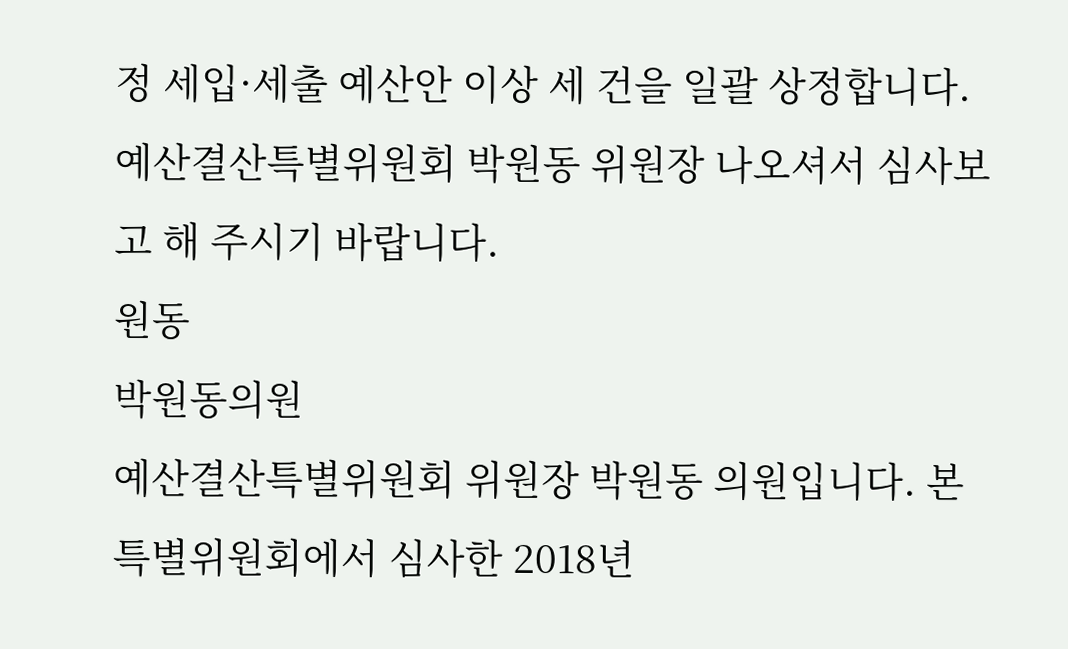정 세입·세출 예산안 이상 세 건을 일괄 상정합니다. 예산결산특별위원회 박원동 위원장 나오셔서 심사보고 해 주시기 바랍니다.
원동
박원동의원
예산결산특별위원회 위원장 박원동 의원입니다. 본 특별위원회에서 심사한 2018년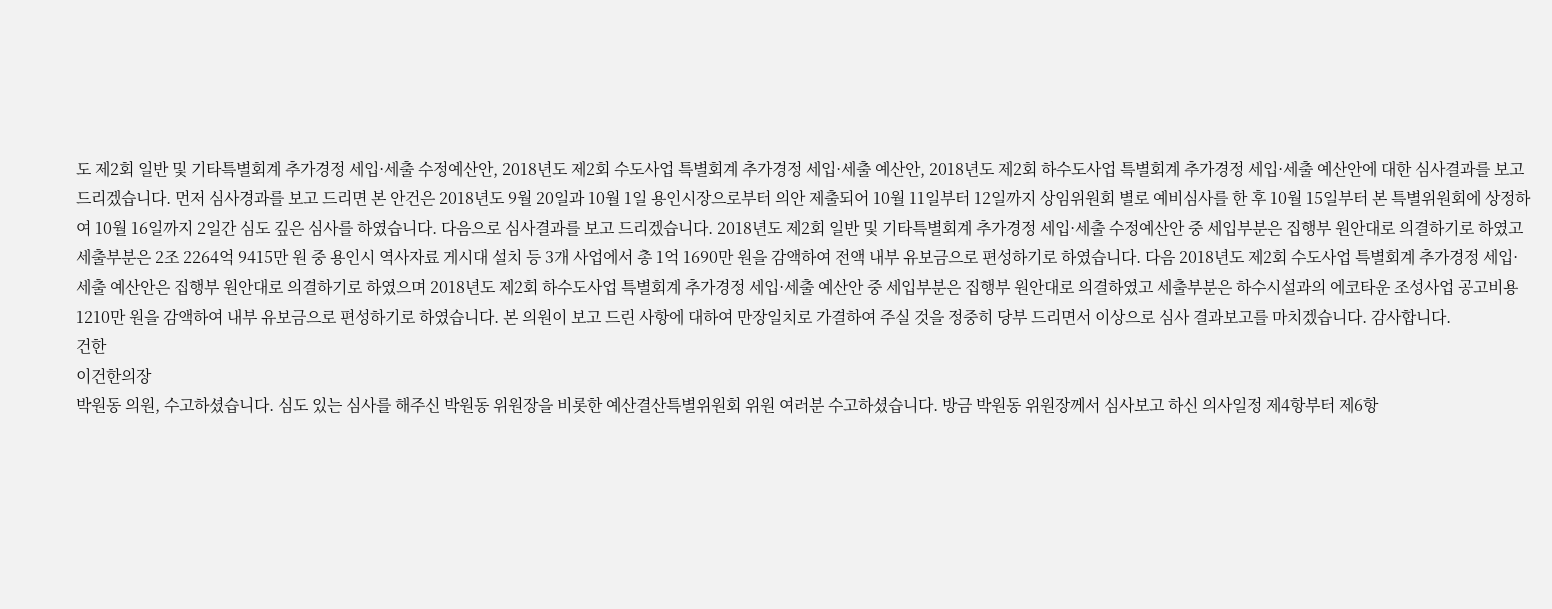도 제2회 일반 및 기타특별회계 추가경정 세입·세출 수정예산안, 2018년도 제2회 수도사업 특별회계 추가경정 세입·세출 예산안, 2018년도 제2회 하수도사업 특별회계 추가경정 세입·세출 예산안에 대한 심사결과를 보고 드리겠습니다. 먼저 심사경과를 보고 드리면 본 안건은 2018년도 9월 20일과 10월 1일 용인시장으로부터 의안 제출되어 10월 11일부터 12일까지 상임위원회 별로 예비심사를 한 후 10월 15일부터 본 특별위원회에 상정하여 10월 16일까지 2일간 심도 깊은 심사를 하였습니다. 다음으로 심사결과를 보고 드리겠습니다. 2018년도 제2회 일반 및 기타특별회계 추가경정 세입·세출 수정예산안 중 세입부분은 집행부 원안대로 의결하기로 하였고 세출부분은 2조 2264억 9415만 원 중 용인시 역사자료 게시대 설치 등 3개 사업에서 총 1억 1690만 원을 감액하여 전액 내부 유보금으로 편성하기로 하였습니다. 다음 2018년도 제2회 수도사업 특별회계 추가경정 세입·세출 예산안은 집행부 원안대로 의결하기로 하였으며 2018년도 제2회 하수도사업 특별회계 추가경정 세입·세출 예산안 중 세입부분은 집행부 원안대로 의결하였고 세출부분은 하수시설과의 에코타운 조성사업 공고비용 1210만 원을 감액하여 내부 유보금으로 편성하기로 하였습니다. 본 의원이 보고 드린 사항에 대하여 만장일치로 가결하여 주실 것을 정중히 당부 드리면서 이상으로 심사 결과보고를 마치겠습니다. 감사합니다.
건한
이건한의장
박원동 의원, 수고하셨습니다. 심도 있는 심사를 해주신 박원동 위원장을 비롯한 예산결산특별위원회 위원 여러분 수고하셨습니다. 방금 박원동 위원장께서 심사보고 하신 의사일정 제4항부터 제6항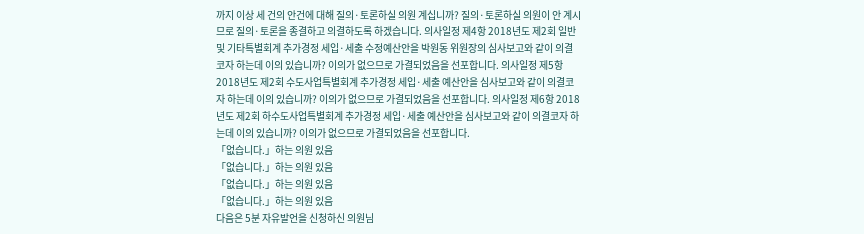까지 이상 세 건의 안건에 대해 질의·토론하실 의원 계십니까? 질의·토론하실 의원이 안 계시므로 질의·토론을 종결하고 의결하도록 하겠습니다. 의사일정 제4항 2018년도 제2회 일반 및 기타특별회계 추가경정 세입·세출 수정예산안을 박원동 위원장의 심사보고와 같이 의결코자 하는데 이의 있습니까? 이의가 없으므로 가결되었음을 선포합니다. 의사일정 제5항 2018년도 제2회 수도사업특별회계 추가경정 세입·세출 예산안을 심사보고와 같이 의결코자 하는데 이의 있습니까? 이의가 없으므로 가결되었음을 선포합니다. 의사일정 제6항 2018년도 제2회 하수도사업특별회계 추가경정 세입·세출 예산안을 심사보고와 같이 의결코자 하는데 이의 있습니까? 이의가 없으므로 가결되었음을 선포합니다.
「없습니다.」하는 의원 있음
「없습니다.」하는 의원 있음
「없습니다.」하는 의원 있음
「없습니다.」하는 의원 있음
다음은 5분 자유발언을 신청하신 의원님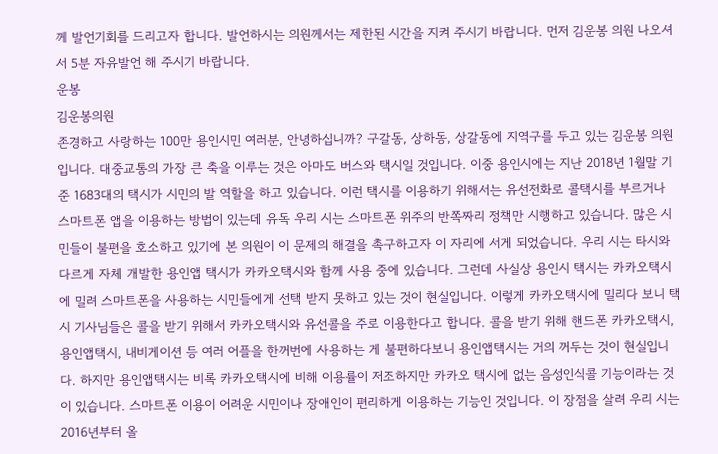께 발언기회를 드리고자 합니다. 발언하시는 의원께서는 제한된 시간을 지켜 주시기 바랍니다. 먼저 김운봉 의원 나오셔서 5분 자유발언 해 주시기 바랍니다.
운봉
김운봉의원
존경하고 사랑하는 100만 용인시민 여러분, 안녕하십니까? 구갈동, 상하동, 상갈동에 지역구를 두고 있는 김운봉 의원입니다. 대중교통의 가장 큰 축을 이루는 것은 아마도 버스와 택시일 것입니다. 이중 용인시에는 지난 2018년 1월말 기준 1683대의 택시가 시민의 발 역할을 하고 있습니다. 이런 택시를 이용하기 위해서는 유선전화로 콜택시를 부르거나 스마트폰 앱을 이용하는 방법이 있는데 유독 우리 시는 스마트폰 위주의 반쪽짜리 정책만 시행하고 있습니다. 많은 시민들이 불편을 호소하고 있기에 본 의원이 이 문제의 해결을 촉구하고자 이 자리에 서게 되었습니다. 우리 시는 타시와 다르게 자체 개발한 용인앱 택시가 카카오택시와 함께 사용 중에 있습니다. 그런데 사실상 용인시 택시는 카카오택시에 밀려 스마트폰을 사용하는 시민들에게 선택 받지 못하고 있는 것이 현실입니다. 이렇게 카카오택시에 밀리다 보니 택시 기사님들은 콜을 받기 위해서 카카오택시와 유선콜을 주로 이용한다고 합니다. 콜을 받기 위해 핸드폰 카카오택시, 용인앱택시, 내비게이션 등 여러 어플을 한꺼번에 사용하는 게 불편하다보니 용인앱택시는 거의 꺼두는 것이 현실입니다. 하지만 용인앱택시는 비록 카카오택시에 비해 이용률이 저조하지만 카카오 택시에 없는 음성인식콜 기능이라는 것이 있습니다. 스마트폰 이용이 어려운 시민이나 장애인이 편리하게 이용하는 기능인 것입니다. 이 장점을 살려 우리 시는 2016년부터 올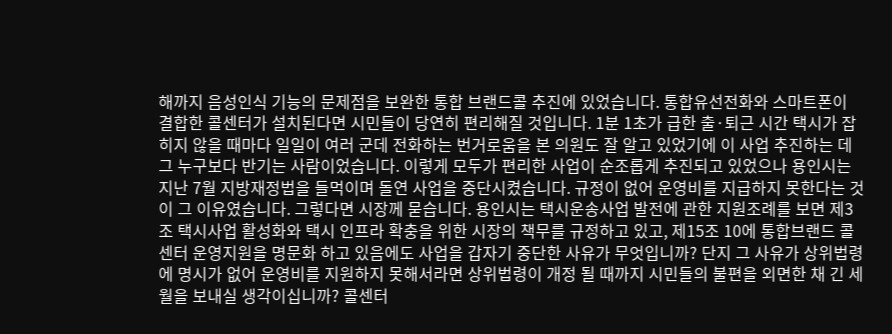해까지 음성인식 기능의 문제점을 보완한 통합 브랜드콜 추진에 있었습니다. 통합유선전화와 스마트폰이 결합한 콜센터가 설치된다면 시민들이 당연히 편리해질 것입니다. 1분 1초가 급한 출·퇴근 시간 택시가 잡히지 않을 때마다 일일이 여러 군데 전화하는 번거로움을 본 의원도 잘 알고 있었기에 이 사업 추진하는 데 그 누구보다 반기는 사람이었습니다. 이렇게 모두가 편리한 사업이 순조롭게 추진되고 있었으나 용인시는 지난 7월 지방재정법을 들먹이며 돌연 사업을 중단시켰습니다. 규정이 없어 운영비를 지급하지 못한다는 것이 그 이유였습니다. 그렇다면 시장께 묻습니다. 용인시는 택시운송사업 발전에 관한 지원조례를 보면 제3조 택시사업 활성화와 택시 인프라 확충을 위한 시장의 책무를 규정하고 있고, 제15조 10에 통합브랜드 콜센터 운영지원을 명문화 하고 있음에도 사업을 갑자기 중단한 사유가 무엇입니까? 단지 그 사유가 상위법령에 명시가 없어 운영비를 지원하지 못해서라면 상위법령이 개정 될 때까지 시민들의 불편을 외면한 채 긴 세월을 보내실 생각이십니까? 콜센터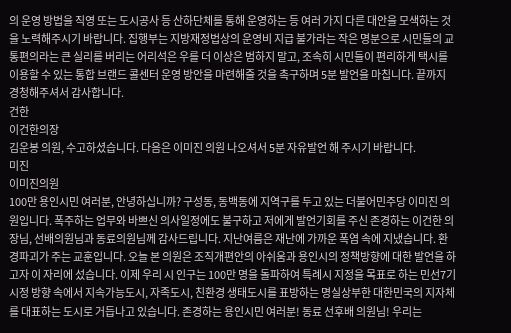의 운영 방법을 직영 또는 도시공사 등 산하단체를 통해 운영하는 등 여러 가지 다른 대안을 모색하는 것을 노력해주시기 바랍니다. 집행부는 지방재정법상의 운영비 지급 불가라는 작은 명분으로 시민들의 교통편의라는 큰 실리를 버리는 어리석은 우를 더 이상은 범하지 말고, 조속히 시민들이 편리하게 택시를 이용할 수 있는 통합 브랜드 콜센터 운영 방안을 마련해줄 것을 촉구하며 5분 발언을 마칩니다. 끝까지 경청해주셔서 감사합니다.
건한
이건한의장
김운봉 의원, 수고하셨습니다. 다음은 이미진 의원 나오셔서 5분 자유발언 해 주시기 바랍니다.
미진
이미진의원
100만 용인시민 여러분, 안녕하십니까? 구성동, 동백동에 지역구를 두고 있는 더불어민주당 이미진 의원입니다. 폭주하는 업무와 바쁘신 의사일정에도 불구하고 저에게 발언기회를 주신 존경하는 이건한 의장님, 선배의원님과 동료의원님께 감사드립니다. 지난여름은 재난에 가까운 폭염 속에 지냈습니다. 환경파괴가 주는 교훈입니다. 오늘 본 의원은 조직개편안의 아쉬움과 용인시의 정책방향에 대한 발언을 하고자 이 자리에 섰습니다. 이제 우리 시 인구는 100만 명을 돌파하여 특례시 지정을 목표로 하는 민선7기 시정 방향 속에서 지속가능도시, 자족도시, 친환경 생태도시를 표방하는 명실상부한 대한민국의 지자체를 대표하는 도시로 거듭나고 있습니다. 존경하는 용인시민 여러분! 동료 선후배 의원님! 우리는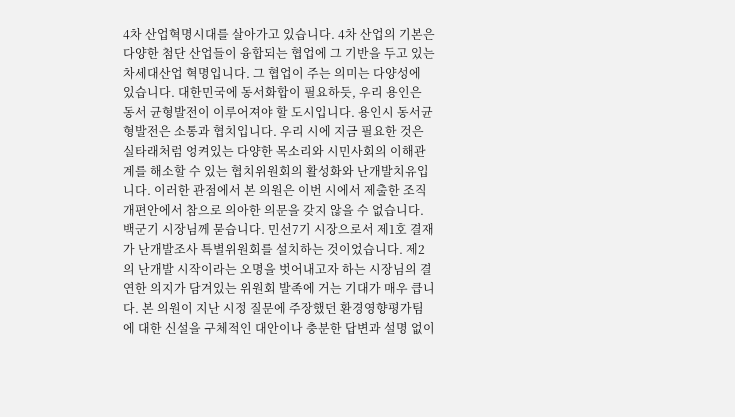4차 산업혁명시대를 살아가고 있습니다. 4차 산업의 기본은 다양한 첨단 산업들이 융합되는 협업에 그 기반을 두고 있는 차세대산업 혁명입니다. 그 협업이 주는 의미는 다양성에 있습니다. 대한민국에 동서화합이 필요하듯, 우리 용인은 동서 균형발전이 이루어져야 할 도시입니다. 용인시 동서균형발전은 소통과 협치입니다. 우리 시에 지금 필요한 것은 실타래처럼 엉켜있는 다양한 목소리와 시민사회의 이해관계를 해소할 수 있는 협치위원회의 활성화와 난개발치유입니다. 이러한 관점에서 본 의원은 이번 시에서 제출한 조직 개편안에서 참으로 의아한 의문을 갖지 않을 수 없습니다. 백군기 시장님께 묻습니다. 민선7기 시장으로서 제1호 결재가 난개발조사 특별위원회를 설치하는 것이었습니다. 제2의 난개발 시작이라는 오명을 벗어내고자 하는 시장님의 결연한 의지가 담겨있는 위원회 발족에 거는 기대가 매우 큽니다. 본 의원이 지난 시정 질문에 주장했던 환경영향평가팀에 대한 신설을 구체적인 대안이나 충분한 답변과 설명 없이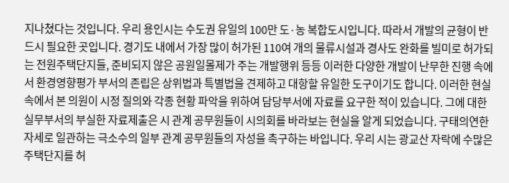지나쳤다는 것입니다. 우리 용인시는 수도권 유일의 100만 도·농 복합도시입니다. 따라서 개발의 균형이 반드시 필요한 곳입니다. 경기도 내에서 가장 많이 허가된 110여 개의 물류시설과 경사도 완화를 빌미로 허가되는 전원주택단지들, 준비되지 않은 공원일몰제가 주는 개발행위 등등 이러한 다양한 개발이 난무한 진행 속에서 환경영향평가 부서의 존립은 상위법과 특별법을 견제하고 대항할 유일한 도구이기도 합니다. 이러한 현실 속에서 본 의원이 시정 질의와 각종 현황 파악을 위하여 담당부서에 자료를 요구한 적이 있습니다. 그에 대한 실무부서의 부실한 자료제출은 시 관계 공무원들이 시의회를 바라보는 현실을 알게 되었습니다. 구태의연한 자세로 일관하는 극소수의 일부 관계 공무원들의 자성을 촉구하는 바입니다. 우리 시는 광교산 자락에 수많은 주택단지를 허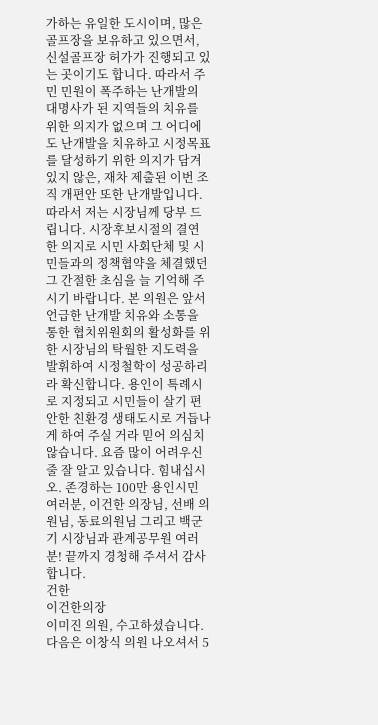가하는 유일한 도시이며, 많은 골프장을 보유하고 있으면서, 신설골프장 허가가 진행되고 있는 곳이기도 합니다. 따라서 주민 민원이 폭주하는 난개발의 대명사가 된 지역들의 치유를 위한 의지가 없으며 그 어디에도 난개발을 치유하고 시정목표를 달성하기 위한 의지가 담겨있지 않은, 재차 제출된 이번 조직 개편안 또한 난개발입니다. 따라서 저는 시장님께 당부 드립니다. 시장후보시절의 결연한 의지로 시민 사회단체 및 시민들과의 정책협약을 체결했던 그 간절한 초심을 늘 기억해 주시기 바랍니다. 본 의원은 앞서 언급한 난개발 치유와 소통을 통한 협치위원회의 활성화를 위한 시장님의 탁월한 지도력을 발휘하여 시정철학이 성공하리라 확신합니다. 용인이 특례시로 지정되고 시민들이 살기 편안한 친환경 생태도시로 거듭나게 하여 주실 거라 믿어 의심치 않습니다. 요즘 많이 어려우신 줄 잘 알고 있습니다. 힘내십시오. 존경하는 100만 용인시민 여러분, 이건한 의장님, 선배 의원님, 동료의원님 그리고 백군기 시장님과 관계공무원 여러분! 끝까지 경청해 주셔서 감사합니다.
건한
이건한의장
이미진 의원, 수고하셨습니다. 다음은 이창식 의원 나오셔서 5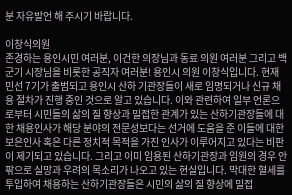분 자유발언 해 주시기 바랍니다.

이창식의원
존경하는 용인시민 여러분, 이건한 의장님과 동료 의원 여러분 그리고 백군기 시장님을 비롯한 공직자 여러분! 용인시 의원 이창식입니다. 현재 민선 7기가 출범되고 용인시 산하 기관장들이 새로 임명되거나 신규 채용 절차가 진행 중인 것으로 알고 있습니다. 이와 관련하여 일부 언론으로부터 시민들의 삶의 질 향상과 밀접한 관계가 있는 산하기관장들에 대한 채용인사가 해당 분야의 전문성보다는 선거에 도움을 준 이들에 대한 보은인사 혹은 다른 정치적 목적을 가진 인사가 이루어지고 있다는 비판이 제기되고 있습니다. 그리고 이미 임용된 산하기관장과 임원의 경우 안팎으로 실망과 우려의 목소리가 나오고 있는 현실입니다. 막대한 혈세를 투입하여 채용하는 산하기관장들은 시민의 삶의 질 향상에 밀접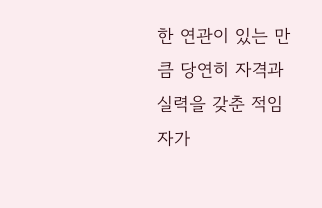한 연관이 있는 만큼 당연히 자격과 실력을 갖춘 적임자가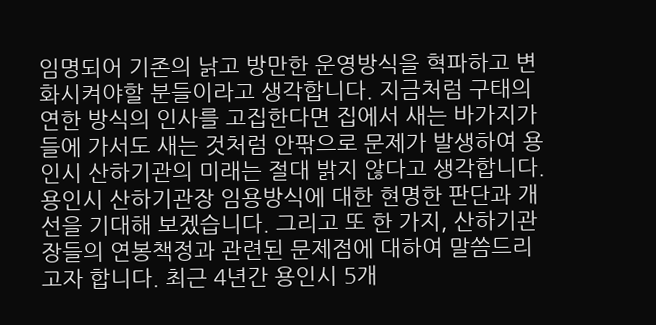임명되어 기존의 낡고 방만한 운영방식을 혁파하고 변화시켜야할 분들이라고 생각합니다. 지금처럼 구태의연한 방식의 인사를 고집한다면 집에서 새는 바가지가 들에 가서도 새는 것처럼 안팎으로 문제가 발생하여 용인시 산하기관의 미래는 절대 밝지 않다고 생각합니다. 용인시 산하기관장 임용방식에 대한 현명한 판단과 개선을 기대해 보겠습니다. 그리고 또 한 가지, 산하기관장들의 연봉책정과 관련된 문제점에 대하여 말씀드리고자 합니다. 최근 4년간 용인시 5개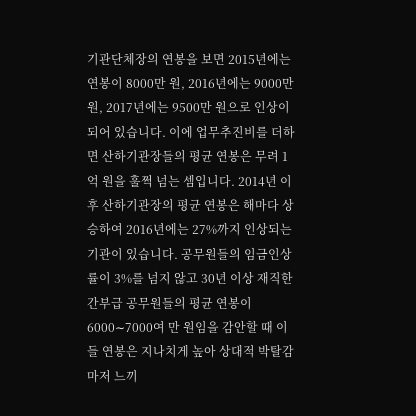기관단체장의 연봉을 보면 2015년에는 연봉이 8000만 원, 2016년에는 9000만 원, 2017년에는 9500만 원으로 인상이 되어 있습니다. 이에 업무추진비를 더하면 산하기관장들의 평균 연봉은 무려 1억 원을 훌쩍 넘는 셈입니다. 2014년 이후 산하기관장의 평균 연봉은 해마다 상승하여 2016년에는 27%까지 인상되는 기관이 있습니다. 공무원들의 임금인상률이 3%를 넘지 않고 30년 이상 재직한 간부급 공무원들의 평균 연봉이 6000∼7000여 만 원임을 감안할 때 이들 연봉은 지나치게 높아 상대적 박탈감마저 느끼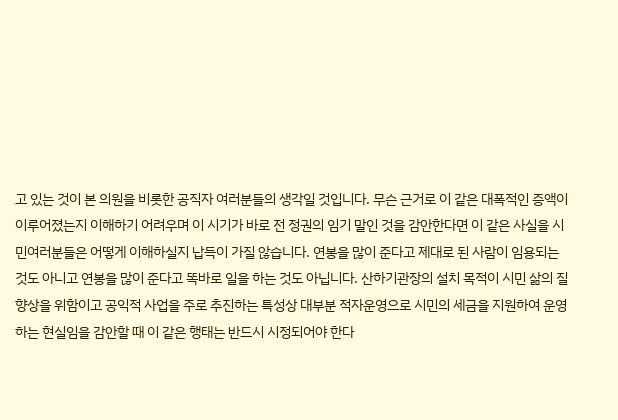고 있는 것이 본 의원을 비롯한 공직자 여러분들의 생각일 것입니다. 무슨 근거로 이 같은 대폭적인 증액이 이루어졌는지 이해하기 어려우며 이 시기가 바로 전 정권의 임기 말인 것을 감안한다면 이 같은 사실을 시민여러분들은 어떻게 이해하실지 납득이 가질 않습니다. 연봉을 많이 준다고 제대로 된 사람이 임용되는 것도 아니고 연봉을 많이 준다고 똑바로 일을 하는 것도 아닙니다. 산하기관장의 설치 목적이 시민 삶의 질 향상을 위함이고 공익적 사업을 주로 추진하는 특성상 대부분 적자운영으로 시민의 세금을 지원하여 운영하는 현실임을 감안할 때 이 같은 행태는 반드시 시정되어야 한다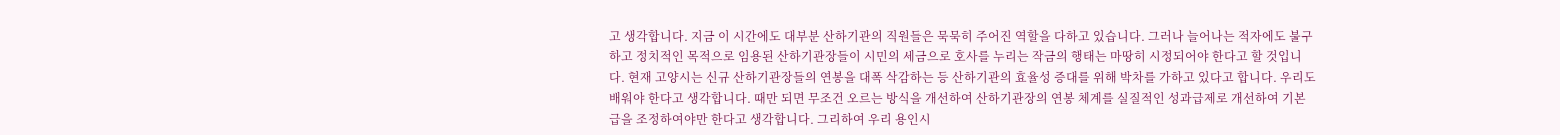고 생각합니다. 지금 이 시간에도 대부분 산하기관의 직원들은 묵묵히 주어진 역할을 다하고 있습니다. 그러나 늘어나는 적자에도 불구하고 정치적인 목적으로 임용된 산하기관장들이 시민의 세금으로 호사를 누리는 작금의 행태는 마땅히 시정되어야 한다고 할 것입니다. 현재 고양시는 신규 산하기관장들의 연봉을 대폭 삭감하는 등 산하기관의 효율성 증대를 위해 박차를 가하고 있다고 합니다. 우리도 배워야 한다고 생각합니다. 때만 되면 무조건 오르는 방식을 개선하여 산하기관장의 연봉 체계를 실질적인 성과급제로 개선하여 기본급을 조정하여야만 한다고 생각합니다. 그리하여 우리 용인시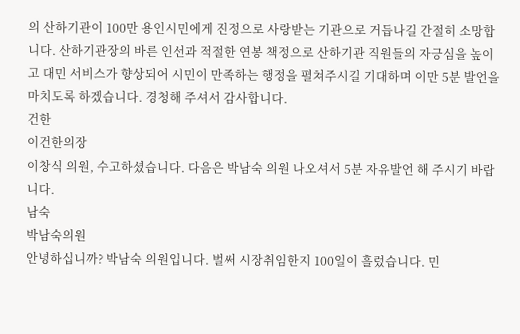의 산하기관이 100만 용인시민에게 진정으로 사랑받는 기관으로 거듭나길 간절히 소망합니다. 산하기관장의 바른 인선과 적절한 연봉 책정으로 산하기관 직원들의 자긍심을 높이고 대민 서비스가 향상되어 시민이 만족하는 행정을 펼쳐주시길 기대하며 이만 5분 발언을 마치도록 하겠습니다. 경청해 주셔서 감사합니다.
건한
이건한의장
이창식 의원, 수고하셨습니다. 다음은 박남숙 의원 나오셔서 5분 자유발언 해 주시기 바랍니다.
남숙
박남숙의원
안녕하십니까? 박남숙 의원입니다. 벌써 시장취임한지 100일이 흘렀습니다. 민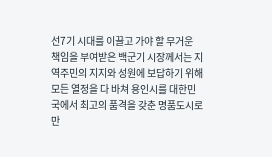선7기 시대를 이끌고 가야 할 무거운 책임을 부여받은 백군기 시장께서는 지역주민의 지지와 성원에 보답하기 위해 모든 열정을 다 바쳐 용인시를 대한민국에서 최고의 품격을 갖춘 명품도시로 만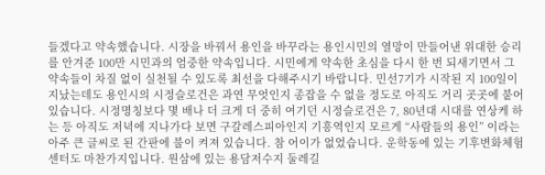들겠다고 약속했습니다. 시장을 바꿔서 용인을 바꾸라는 용인시민의 열망이 만들어낸 위대한 승리를 안겨준 100만 시민과의 엄중한 약속입니다. 시민에게 약속한 초심을 다시 한 번 되새기면서 그 약속들이 차질 없이 실천될 수 있도록 최선을 다해주시기 바랍니다. 민선7기가 시작된 지 100일이 지났는데도 용인시의 시정슬로건은 과연 무엇인지 종잡을 수 없을 정도로 아직도 거리 곳곳에 붙어 있습니다. 시정명칭보다 몇 배나 더 크게 더 중히 여기던 시정슬로건은 7, 80년대 시대를 연상케 하는 등 아직도 저녁에 지나가다 보면 구갈레스피아인지 기흥역인지 모르게 “사람들의 용인” 이라는 아주 큰 글씨로 된 간판에 불이 켜져 있습니다. 참 어이가 없었습니다. 운학동에 있는 기후변화체험센터도 마찬가지입니다. 원삼에 있는 용담저수지 둘레길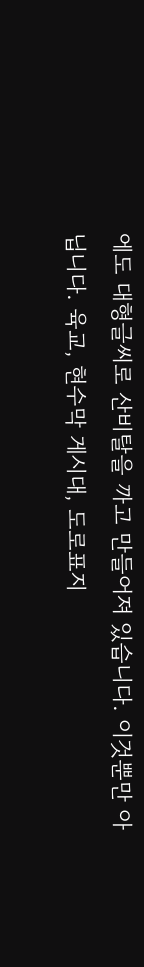에도 대형글씨로 산비탈을 까고 만들어져 있습니다. 이것뿐만 아닙니다. 육교, 현수막 게시대, 도로표지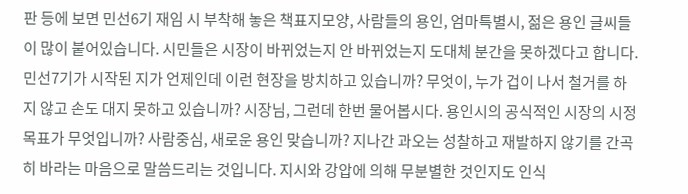판 등에 보면 민선6기 재임 시 부착해 놓은 책표지모양, 사람들의 용인, 엄마특별시, 젊은 용인 글씨들이 많이 붙어있습니다. 시민들은 시장이 바뀌었는지 안 바뀌었는지 도대체 분간을 못하겠다고 합니다. 민선7기가 시작된 지가 언제인데 이런 현장을 방치하고 있습니까? 무엇이, 누가 겁이 나서 철거를 하지 않고 손도 대지 못하고 있습니까? 시장님, 그런데 한번 물어봅시다. 용인시의 공식적인 시장의 시정목표가 무엇입니까? 사람중심, 새로운 용인 맞습니까? 지나간 과오는 성찰하고 재발하지 않기를 간곡히 바라는 마음으로 말씀드리는 것입니다. 지시와 강압에 의해 무분별한 것인지도 인식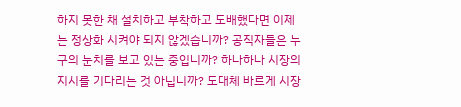하지 못한 채 설치하고 부착하고 도배했다면 이제는 정상화 시켜야 되지 않겠습니까? 공직자들은 누구의 눈치를 보고 있는 중입니까? 하나하나 시장의 지시를 기다리는 것 아닙니까? 도대체 바르게 시장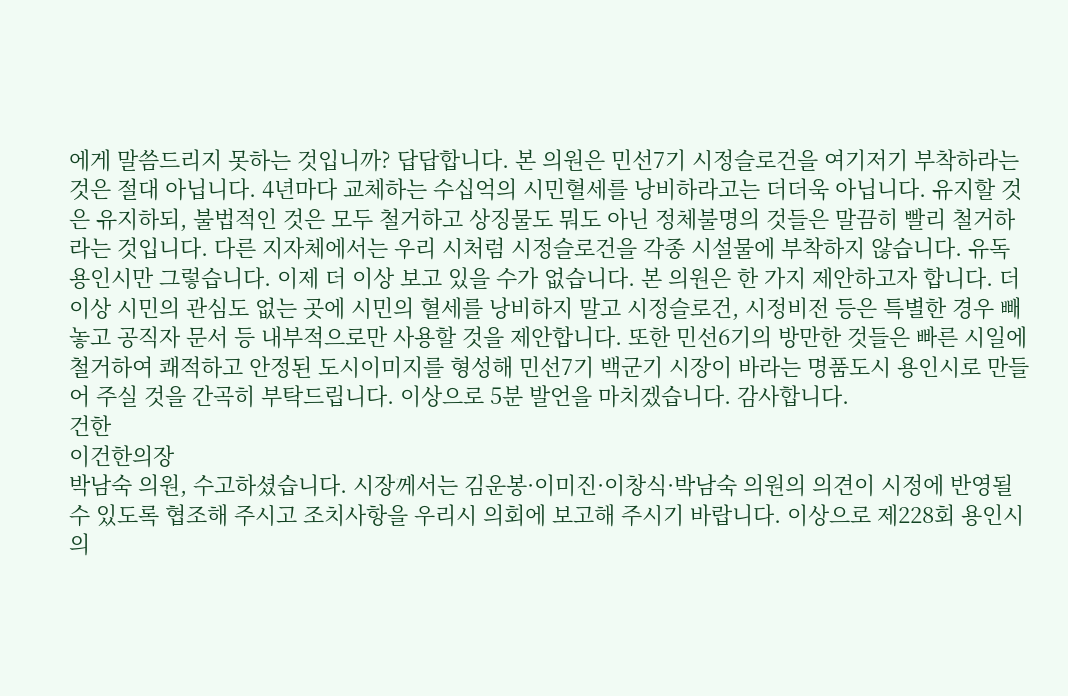에게 말씀드리지 못하는 것입니까? 답답합니다. 본 의원은 민선7기 시정슬로건을 여기저기 부착하라는 것은 절대 아닙니다. 4년마다 교체하는 수십억의 시민혈세를 낭비하라고는 더더욱 아닙니다. 유지할 것은 유지하되, 불법적인 것은 모두 철거하고 상징물도 뭐도 아닌 정체불명의 것들은 말끔히 빨리 철거하라는 것입니다. 다른 지자체에서는 우리 시처럼 시정슬로건을 각종 시설물에 부착하지 않습니다. 유독 용인시만 그렇습니다. 이제 더 이상 보고 있을 수가 없습니다. 본 의원은 한 가지 제안하고자 합니다. 더 이상 시민의 관심도 없는 곳에 시민의 혈세를 낭비하지 말고 시정슬로건, 시정비전 등은 특별한 경우 빼놓고 공직자 문서 등 내부적으로만 사용할 것을 제안합니다. 또한 민선6기의 방만한 것들은 빠른 시일에 철거하여 쾌적하고 안정된 도시이미지를 형성해 민선7기 백군기 시장이 바라는 명품도시 용인시로 만들어 주실 것을 간곡히 부탁드립니다. 이상으로 5분 발언을 마치겠습니다. 감사합니다.
건한
이건한의장
박남숙 의원, 수고하셨습니다. 시장께서는 김운봉·이미진·이창식·박남숙 의원의 의견이 시정에 반영될 수 있도록 협조해 주시고 조치사항을 우리시 의회에 보고해 주시기 바랍니다. 이상으로 제228회 용인시의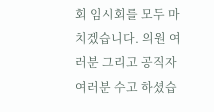회 임시회를 모두 마치겠습니다. 의원 여러분 그리고 공직자 여러분 수고 하셨습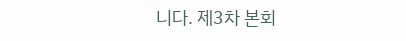니다. 제3차 본회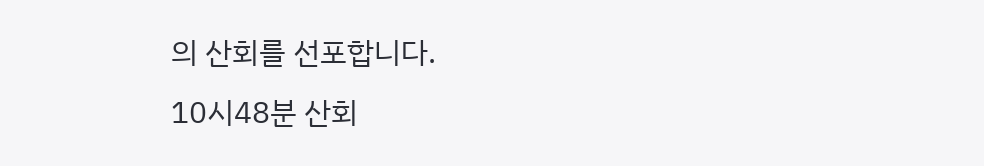의 산회를 선포합니다.
10시48분 산회